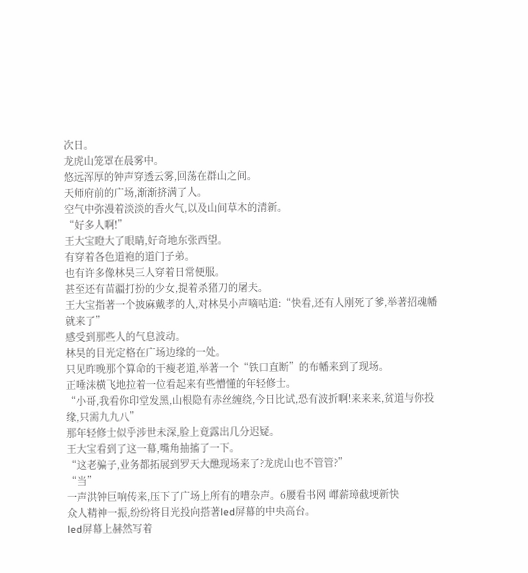次日。
龙虎山笼罩在晨雾中。
悠远浑厚的钟声穿透云雾,回荡在群山之间。
天师府前的广场,渐渐挤满了人。
空气中弥漫着淡淡的香火气,以及山间草木的清新。
“好多人啊!”
王大宝瞪大了眼睛,好奇地东张西望。
有穿着各色道袍的道门子弟。
也有许多像林昊三人穿着日常便服。
甚至还有苗疆打扮的少女,提着杀猪刀的屠夫。
王大宝指著一个披麻戴孝的人,对林昊小声嘀咕道:“快看,还有人刚死了爹,举著招魂幡就来了”
感受到那些人的气息波动。
林昊的目光定格在广场边缘的一处。
只见昨晚那个算命的干瘦老道,举著一个“铁口直断”的布幡来到了现场。
正唾沫横飞地拉着一位看起来有些懵懂的年轻修士。
“小哥,我看你印堂发黑,山根隐有赤丝缠绕,今日比试,恐有波折啊!来来来,贫道与你投缘,只需九九八”
那年轻修士似乎涉世未深,脸上竟露出几分迟疑。
王大宝看到了这一幕,嘴角抽搐了一下。
“这老骗子,业务都拓展到罗天大醮现场来了?龙虎山也不管管?”
“当”
一声洪钟巨响传来,压下了广场上所有的嘈杂声。6腰看书网 嶵薪璋截埂新快
众人精神一振,纷纷将目光投向搭著led屏幕的中央高台。
led屏幕上赫然写着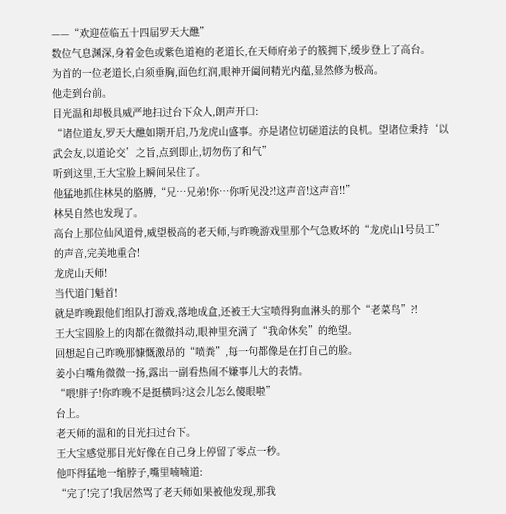——“欢迎莅临五十四届罗天大醮”
数位气息渊深,身着金色或紫色道袍的老道长,在天师府弟子的簇拥下,缓步登上了高台。
为首的一位老道长,白须垂胸,面色红润,眼神开阖间精光内蕴,显然修为极高。
他走到台前。
目光温和却极具威严地扫过台下众人,朗声开口:
“诸位道友,罗天大醮如期开启,乃龙虎山盛事。亦是诸位切磋道法的良机。望诸位秉持‘以武会友,以道论交’之旨,点到即止,切勿伤了和气”
听到这里,王大宝脸上瞬间呆住了。
他猛地抓住林昊的胳膊,“兄…兄弟!你…你听见没?!这声音!这声音!!”
林昊自然也发现了。
高台上那位仙风道骨,威望极高的老天师,与昨晚游戏里那个气急败坏的“龙虎山1号员工”的声音,完美地重合!
龙虎山天师!
当代道门魁首!
就是昨晚跟他们组队打游戏,落地成盒,还被王大宝喷得狗血淋头的那个“老菜鸟”?!
王大宝圆脸上的肉都在微微抖动,眼神里充满了“我命休矣”的绝望。
回想起自己昨晚那慷慨激昂的“喷粪”,每一句都像是在打自己的脸。
姜小白嘴角微微一扬,露出一副看热闹不嫌事儿大的表情。
“喂!胖子!你昨晚不是挺横吗?这会儿怎么傻眼啦”
台上。
老天师的温和的目光扫过台下。
王大宝感觉那目光好像在自己身上停留了零点一秒。
他吓得猛地一缩脖子,嘴里喃喃道:
“完了!完了!我居然骂了老天师如果被他发现,那我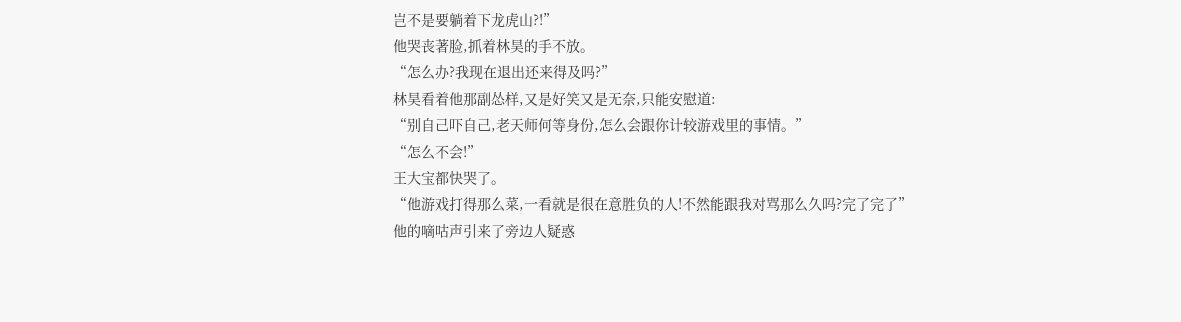岂不是要躺着下龙虎山?!”
他哭丧著脸,抓着林昊的手不放。
“怎么办?我现在退出还来得及吗?”
林昊看着他那副怂样,又是好笑又是无奈,只能安慰道:
“别自己吓自己,老天师何等身份,怎么会跟你计较游戏里的事情。”
“怎么不会!”
王大宝都快哭了。
“他游戏打得那么菜,一看就是很在意胜负的人!不然能跟我对骂那么久吗?完了完了”
他的嘀咕声引来了旁边人疑惑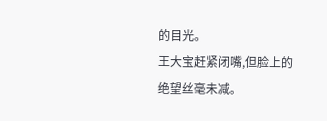的目光。
王大宝赶紧闭嘴,但脸上的绝望丝毫未减。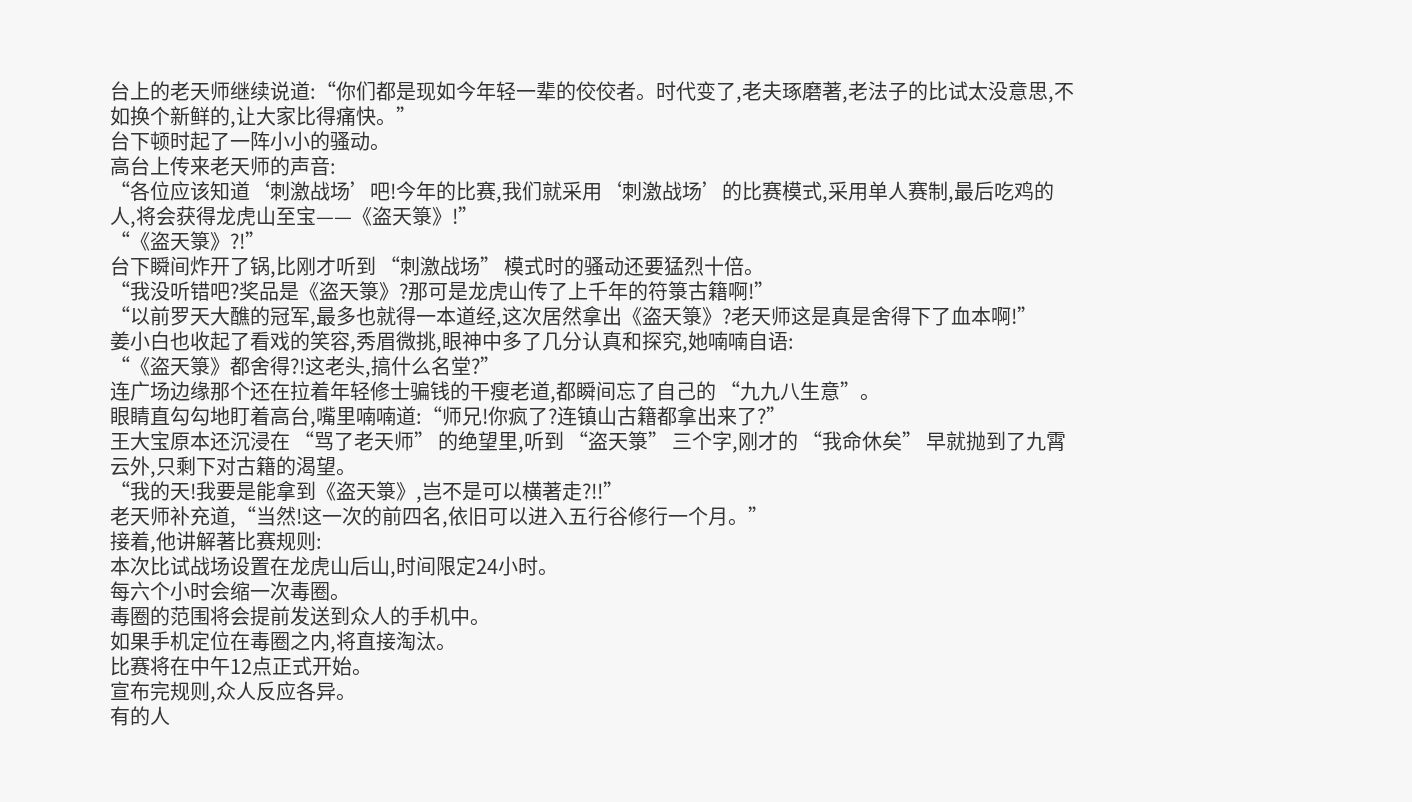台上的老天师继续说道:“你们都是现如今年轻一辈的佼佼者。时代变了,老夫琢磨著,老法子的比试太没意思,不如换个新鲜的,让大家比得痛快。”
台下顿时起了一阵小小的骚动。
高台上传来老天师的声音:
“各位应该知道‘刺激战场’吧!今年的比赛,我们就采用‘刺激战场’的比赛模式,采用单人赛制,最后吃鸡的人,将会获得龙虎山至宝——《盗天箓》!”
“《盗天箓》?!”
台下瞬间炸开了锅,比刚才听到 “刺激战场” 模式时的骚动还要猛烈十倍。
“我没听错吧?奖品是《盗天箓》?那可是龙虎山传了上千年的符箓古籍啊!”
“以前罗天大醮的冠军,最多也就得一本道经,这次居然拿出《盗天箓》?老天师这是真是舍得下了血本啊!”
姜小白也收起了看戏的笑容,秀眉微挑,眼神中多了几分认真和探究,她喃喃自语:
“《盗天箓》都舍得?!这老头,搞什么名堂?”
连广场边缘那个还在拉着年轻修士骗钱的干瘦老道,都瞬间忘了自己的 “九九八生意”。
眼睛直勾勾地盯着高台,嘴里喃喃道:“师兄!你疯了?连镇山古籍都拿出来了?”
王大宝原本还沉浸在 “骂了老天师” 的绝望里,听到 “盗天箓” 三个字,刚才的 “我命休矣” 早就抛到了九霄云外,只剩下对古籍的渴望。
“我的天!我要是能拿到《盗天箓》,岂不是可以横著走?!!”
老天师补充道,“当然!这一次的前四名,依旧可以进入五行谷修行一个月。”
接着,他讲解著比赛规则:
本次比试战场设置在龙虎山后山,时间限定24小时。
每六个小时会缩一次毒圈。
毒圈的范围将会提前发送到众人的手机中。
如果手机定位在毒圈之内,将直接淘汰。
比赛将在中午12点正式开始。
宣布完规则,众人反应各异。
有的人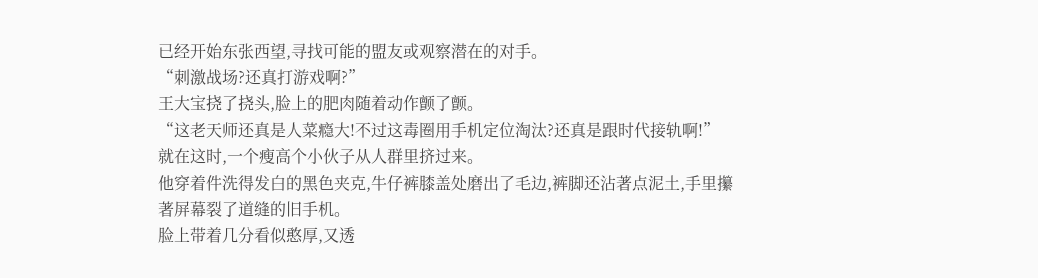已经开始东张西望,寻找可能的盟友或观察潜在的对手。
“刺激战场?还真打游戏啊?”
王大宝挠了挠头,脸上的肥肉随着动作颤了颤。
“这老天师还真是人菜瘾大!不过这毒圈用手机定位淘汰?还真是跟时代接轨啊!”
就在这时,一个瘦高个小伙子从人群里挤过来。
他穿着件洗得发白的黑色夹克,牛仔裤膝盖处磨出了毛边,裤脚还沾著点泥土,手里攥著屏幕裂了道缝的旧手机。
脸上带着几分看似憨厚,又透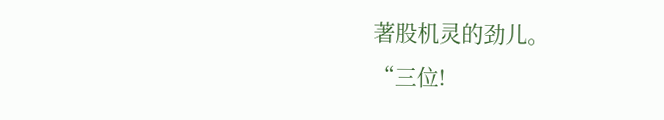著股机灵的劲儿。
“三位!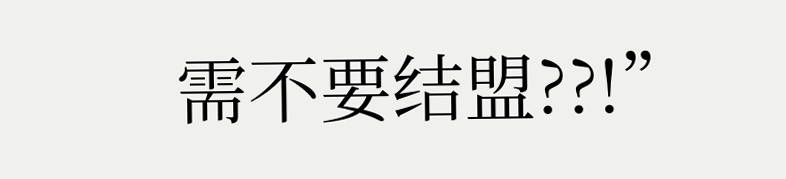需不要结盟??!”